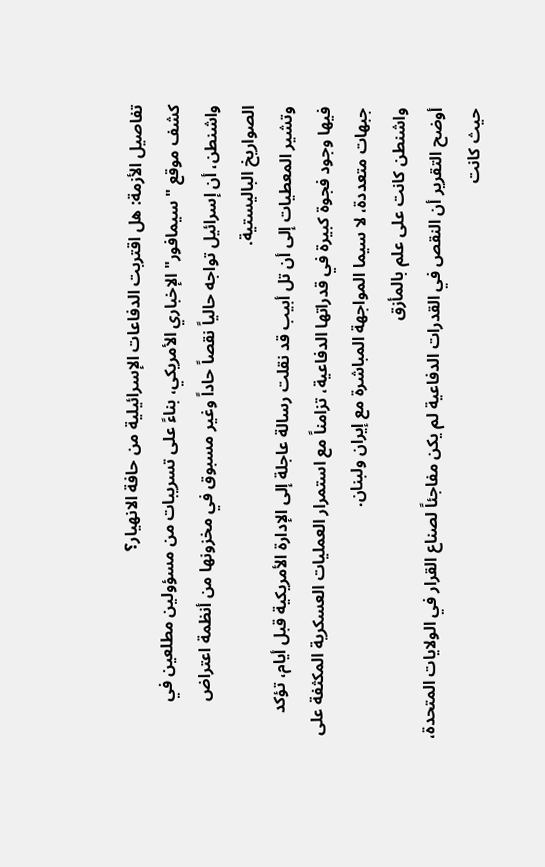تفاصيل الأزمة: هل اقتربت الدفاعات الإسرائيلية من حافة الانهيار؟
كشف موقع "سيمافور" الإخباري الأمريكي، بناءً على تسريبات من مسؤولين مطلعين في واشنطن، أن إسرائيل تواجه حالياً نقصاً حاداً وغير مسبوق في مخزونها من أنظمة اعتراض الصواريخ الباليستية.
وتشير المعطيات إلى أن تل أبيب قد نقلت رسالة عاجلة إلى الإدارة الأمريكية قبل أيام، تؤكد فيها وجود فجوة كبيرة في قدراتها الدفاعية، تزامناً مع استمرار العمليات العسكرية المكثفة على جبهات متعددة، لا سيما المواجهة المباشرة مع إيران ولبنان.
واشنطن كانت على علم بالمأزق
أوضح التقرير أن النقص في القدرات الدفاعية لم يكن مفاجئاً لصناع القرار في الولايات المتحدة، حيث كانت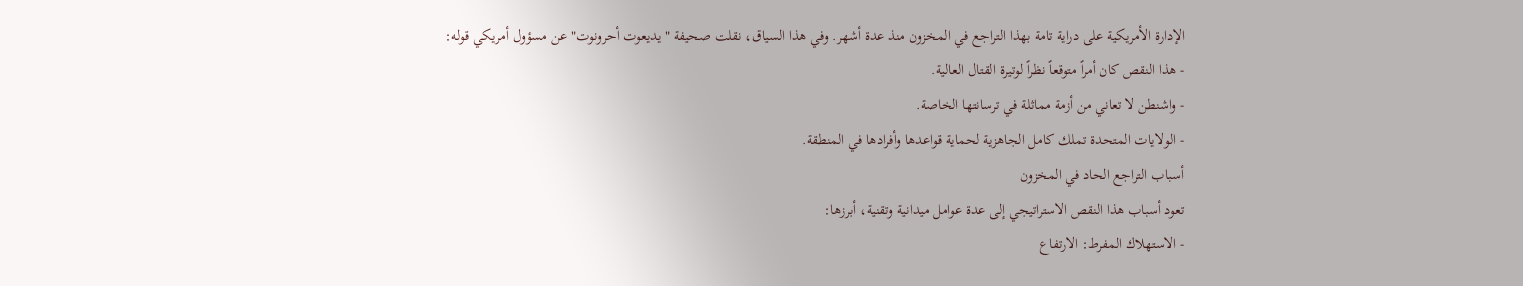الإدارة الأمريكية على دراية تامة بهذا التراجع في المخزون منذ عدة أشهر. وفي هذا السياق، نقلت صحيفة "يديعوت أحرونوت" عن مسؤول أمريكي قوله:
- هذا النقص كان أمراً متوقعاً نظراً لوتيرة القتال العالية.
- واشنطن لا تعاني من أزمة مماثلة في ترسانتها الخاصة.
- الولايات المتحدة تملك كامل الجاهزية لحماية قواعدها وأفرادها في المنطقة.
أسباب التراجع الحاد في المخزون
تعود أسباب هذا النقص الاستراتيجي إلى عدة عوامل ميدانية وتقنية، أبرزها:
- الاستهلاك المفرط: الارتفاع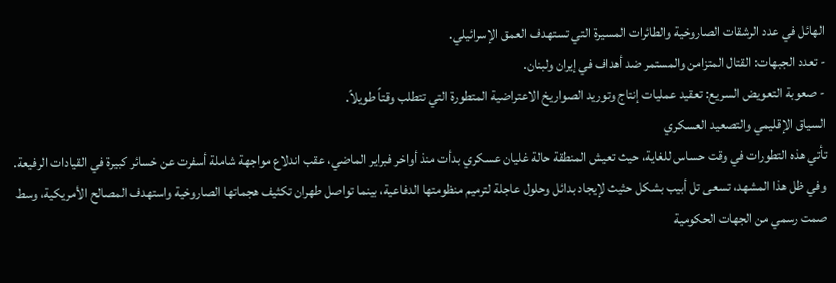الهائل في عدد الرشقات الصاروخية والطائرات المسيرة التي تستهدف العمق الإسرائيلي.
- تعدد الجبهات: القتال المتزامن والمستمر ضد أهداف في إيران ولبنان.
- صعوبة التعويض السريع: تعقيد عمليات إنتاج وتوريد الصواريخ الاعتراضية المتطورة التي تتطلب وقتاً طويلاً.
السياق الإقليمي والتصعيد العسكري
تأتي هذه التطورات في وقت حساس للغاية، حيث تعيش المنطقة حالة غليان عسكري بدأت منذ أواخر فبراير الماضي، عقب اندلاع مواجهة شاملة أسفرت عن خسائر كبيرة في القيادات الرفيعة.
وفي ظل هذا المشهد، تسعى تل أبيب بشكل حثيث لإيجاد بدائل وحلول عاجلة لترميم منظومتها الدفاعية، بينما تواصل طهران تكثيف هجماتها الصاروخية واستهدف المصالح الأمريكية، وسط صمت رسمي من الجهات الحكومية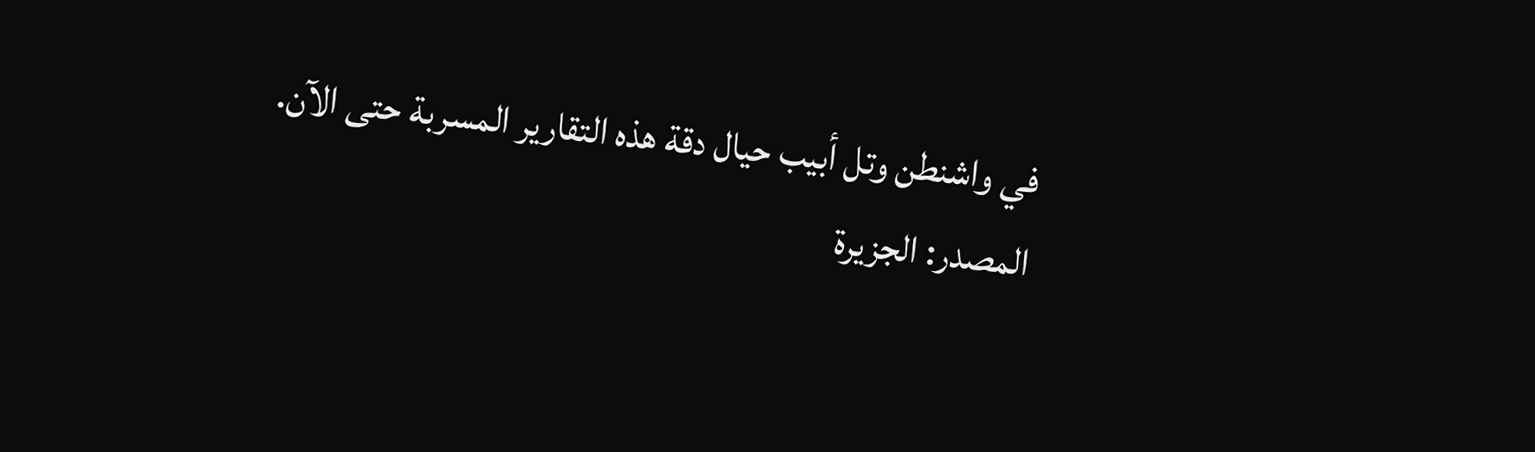في واشنطن وتل أبيب حيال دقة هذه التقارير المسربة حتى الآن.
المصدر: الجزيرة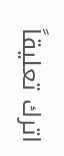اترك تعليقاً